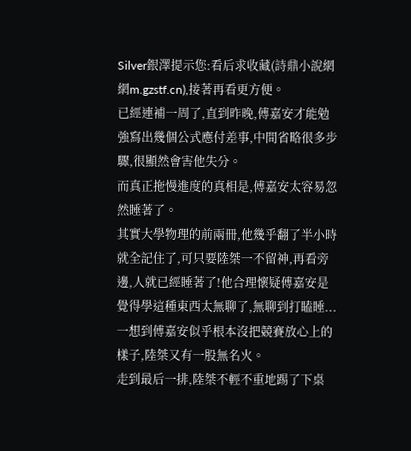Silver銀澤提示您:看后求收藏(詩鼎小說網網m.gzstf.cn),接著再看更方便。
已經連補一周了,直到昨晚,傅嘉安才能勉強寫出幾個公式應付差事,中間省略很多步驟,很顯然會害他失分。
而真正拖慢進度的真相是,傅嘉安太容易忽然睡著了。
其實大學物理的前兩冊,他幾乎翻了半小時就全記住了,可只要陸桀一不留神,再看旁邊,人就已經睡著了!他合理懷疑傅嘉安是覺得學這種東西太無聊了,無聊到打瞌睡...一想到傅嘉安似乎根本沒把競賽放心上的樣子,陸桀又有一股無名火。
走到最后一排,陸桀不輕不重地踢了下桌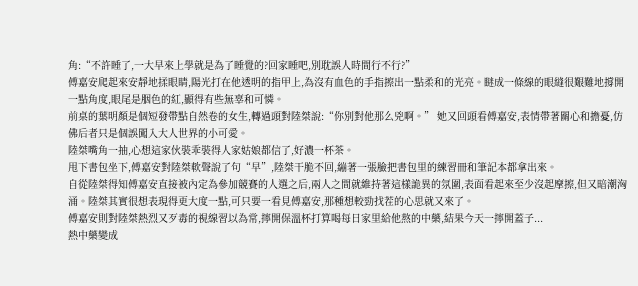角:“不許睡了,一大早來上學就是為了睡覺的?回家睡吧,別耽誤人時間行不行?”
傅嘉安爬起來安靜地揉眼睛,陽光打在他透明的指甲上,為沒有血色的手指擦出一點柔和的光亮。瞇成一條線的眼縫很艱難地撐開一點角度,眼尾是胭色的紅,顯得有些無辜和可憐。
前桌的葉明顏是個短發帶點自然卷的女生,轉過頭對陸桀說:“你別對他那么兇啊。” 她又回頭看傅嘉安,表情帶著關心和擔憂,仿佛后者只是個誤闖入大人世界的小可愛。
陸桀嘴角一抽,心想這家伙裝乖裝得人家姑娘都信了,好濃一杯茶。
甩下書包坐下,傅嘉安對陸桀軟聲說了句“早”,陸桀干脆不回,繃著一張臉把書包里的練習冊和筆記本都拿出來。
自從陸桀得知傅嘉安直接被內定為參加競賽的人選之后,兩人之間就維持著這樣詭異的氛圍,表面看起來至少沒起摩擦,但又暗潮洶涌。陸桀其實很想表現得更大度一點,可只要一看見傅嘉安,那種想較勁找茬的心思就又來了。
傅嘉安則對陸桀熱烈又歹毒的視線習以為常,擰開保溫杯打算喝每日家里給他熬的中藥,結果今天一擰開蓋子...
熱中藥變成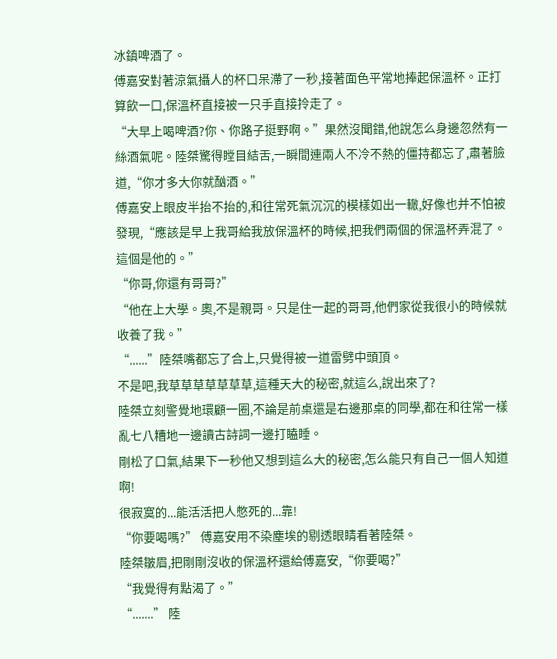冰鎮啤酒了。
傅嘉安對著涼氣攝人的杯口呆滯了一秒,接著面色平常地捧起保溫杯。正打算飲一口,保溫杯直接被一只手直接拎走了。
“大早上喝啤酒?你、你路子挺野啊。”果然沒聞錯,他說怎么身邊忽然有一絲酒氣呢。陸桀驚得瞠目結舌,一瞬間連兩人不冷不熱的僵持都忘了,肅著臉道,“你才多大你就酗酒。”
傅嘉安上眼皮半抬不抬的,和往常死氣沉沉的模樣如出一轍,好像也并不怕被發現,“應該是早上我哥給我放保溫杯的時候,把我們兩個的保溫杯弄混了。這個是他的。”
“你哥,你還有哥哥?”
“他在上大學。奧,不是親哥。只是住一起的哥哥,他們家從我很小的時候就收養了我。”
“......”陸桀嘴都忘了合上,只覺得被一道雷劈中頭頂。
不是吧,我草草草草草草草,這種天大的秘密,就這么,說出來了?
陸桀立刻警覺地環顧一圈,不論是前桌還是右邊那桌的同學,都在和往常一樣亂七八糟地一邊讀古詩詞一邊打瞌睡。
剛松了口氣,結果下一秒他又想到這么大的秘密,怎么能只有自己一個人知道啊!
很寂寞的...能活活把人憋死的...靠!
“你要喝嗎?” 傅嘉安用不染塵埃的剔透眼睛看著陸桀。
陸桀皺眉,把剛剛沒收的保溫杯還給傅嘉安,“你要喝?”
“我覺得有點渴了。”
“.......” 陸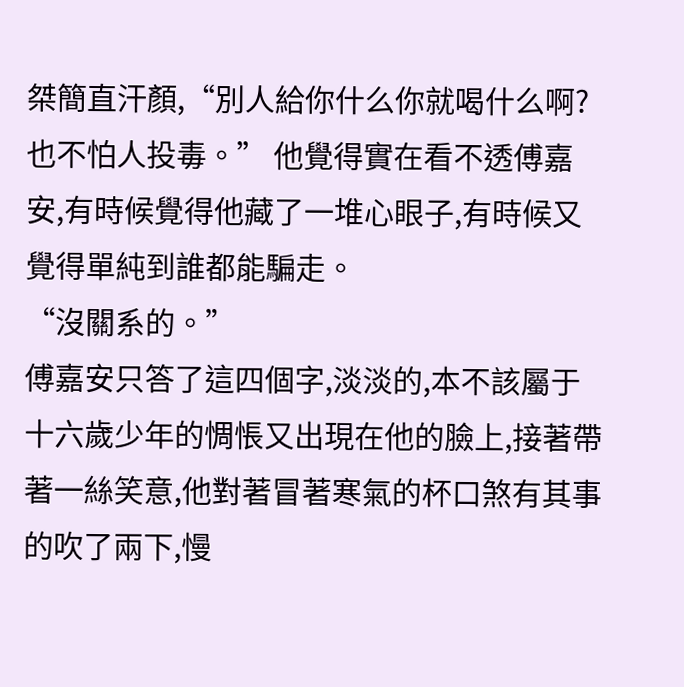桀簡直汗顏,“別人給你什么你就喝什么啊?也不怕人投毒。” 他覺得實在看不透傅嘉安,有時候覺得他藏了一堆心眼子,有時候又覺得單純到誰都能騙走。
“沒關系的。”
傅嘉安只答了這四個字,淡淡的,本不該屬于十六歲少年的惆悵又出現在他的臉上,接著帶著一絲笑意,他對著冒著寒氣的杯口煞有其事的吹了兩下,慢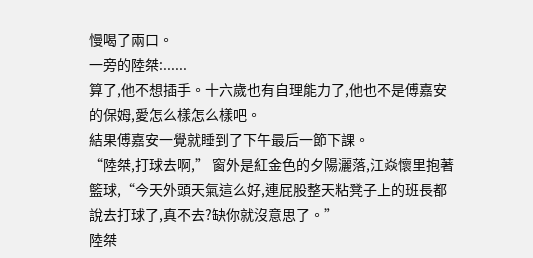慢喝了兩口。
一旁的陸桀:......
算了,他不想插手。十六歲也有自理能力了,他也不是傅嘉安的保姆,愛怎么樣怎么樣吧。
結果傅嘉安一覺就睡到了下午最后一節下課。
“陸桀,打球去啊,” 窗外是紅金色的夕陽灑落,江焱懷里抱著籃球,“今天外頭天氣這么好,連屁股整天粘凳子上的班長都說去打球了,真不去?缺你就沒意思了。”
陸桀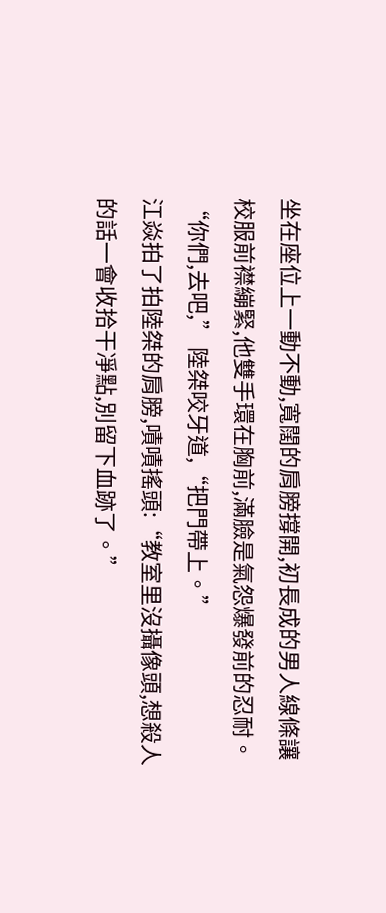坐在座位上一動不動,寬闊的肩膀撐開,初長成的男人線條讓校服前襟繃緊,他雙手環在胸前,滿臉是氣怨爆發前的忍耐。
“你們,去吧,” 陸桀咬牙道,“把門帶上。”
江焱拍了拍陸桀的肩膀,嘖嘖搖頭:“教室里沒攝像頭,想殺人的話一會收拾干凈點,別留下血跡了。”